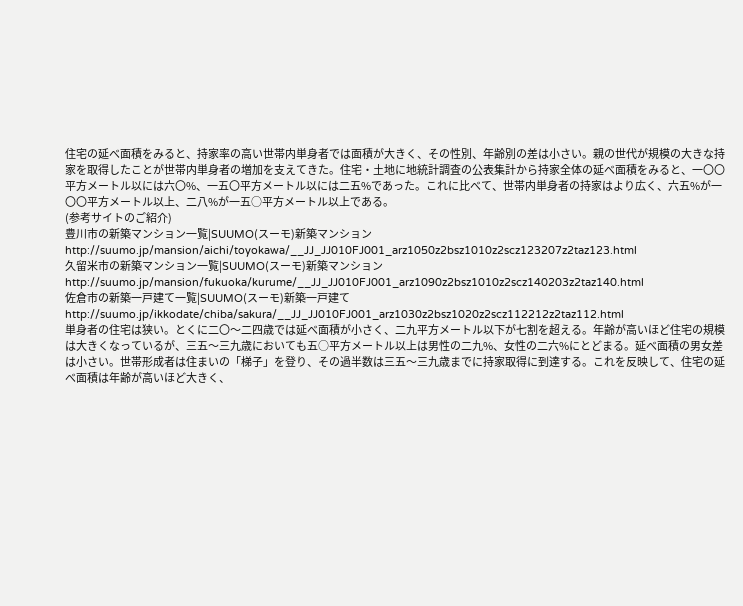住宅の延べ面積をみると、持家率の高い世帯内単身者では面積が大きく、その性別、年齢別の差は小さい。親の世代が規模の大きな持家を取得したことが世帯内単身者の増加を支えてきた。住宅・土地に地統計調査の公表集計から持家全体の延べ面積をみると、一〇〇平方メートル以には六〇%、一五〇平方メートル以には二五%であった。これに比べて、世帯内単身者の持家はより広く、六五%が一〇〇平方メートル以上、二八%が一五○平方メートル以上である。
(参考サイトのご紹介)
豊川市の新築マンション一覧|SUUMO(スーモ)新築マンション
http://suumo.jp/mansion/aichi/toyokawa/__JJ_JJ010FJ001_arz1050z2bsz1010z2scz123207z2taz123.html
久留米市の新築マンション一覧|SUUMO(スーモ)新築マンション
http://suumo.jp/mansion/fukuoka/kurume/__JJ_JJ010FJ001_arz1090z2bsz1010z2scz140203z2taz140.html
佐倉市の新築一戸建て一覧|SUUMO(スーモ)新築一戸建て
http://suumo.jp/ikkodate/chiba/sakura/__JJ_JJ010FJ001_arz1030z2bsz1020z2scz112212z2taz112.html
単身者の住宅は狭い。とくに二〇〜二四歳では延べ面積が小さく、二九平方メートル以下が七割を超える。年齢が高いほど住宅の規模は大きくなっているが、三五〜三九歳においても五○平方メートル以上は男性の二九%、女性の二六%にとどまる。延べ面積の男女差は小さい。世帯形成者は住まいの「梯子」を登り、その過半数は三五〜三九歳までに持家取得に到達する。これを反映して、住宅の延べ面積は年齢が高いほど大きく、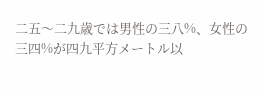二五〜二九歳では男性の三八%、女性の三四%が四九平方メートル以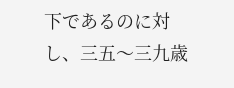下であるのに対し、三五〜三九歳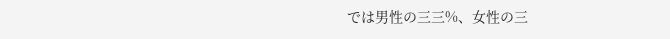では男性の三三%、女性の三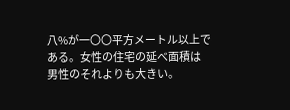八%が一〇〇平方メートル以上である。女性の住宅の延べ面積は男性のそれよりも大きい。